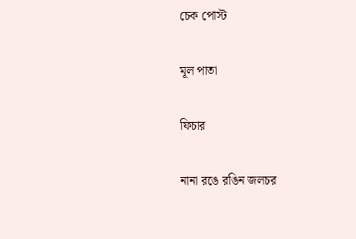চেক পোস্ট

মূল পাতা

ফিচার

নানা রঙে রঙিন জলচর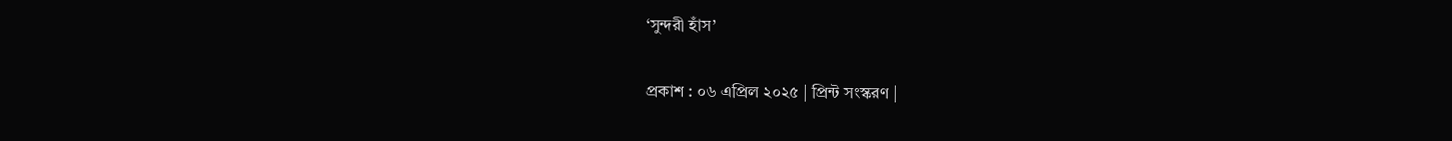‘সুন্দরী হাঁস’

প্রকাশ : ০৬ এপ্রিল ২০২৫ | প্রিন্ট সংস্করণ |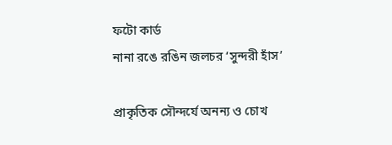ফটো কার্ড
নানা রঙে রঙিন জলচর ‘সুন্দরী হাঁস’

প্রাকৃতিক সৌন্দর্যে অনন্য ও চোখ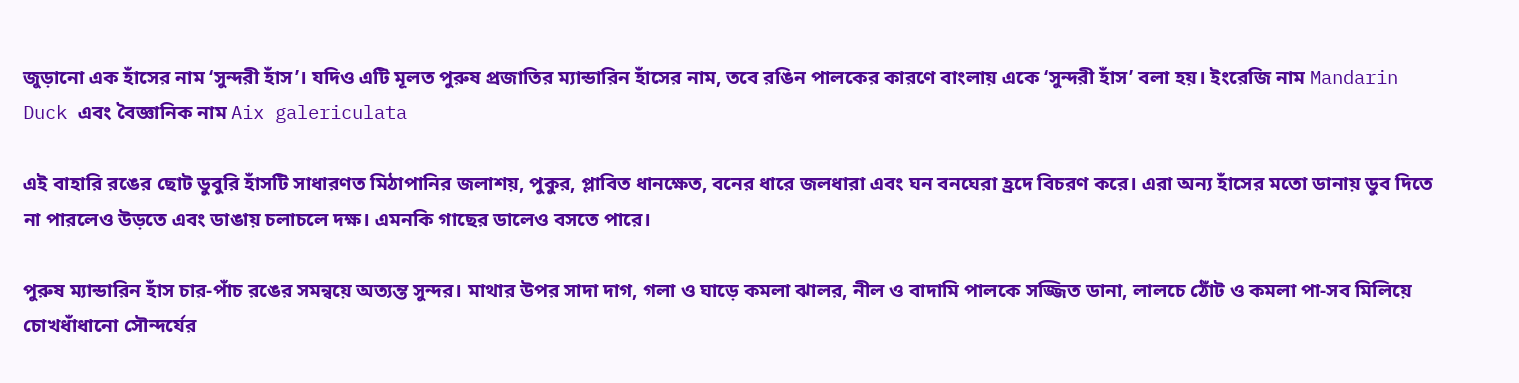জুড়ানো এক হাঁসের নাম ‘সুন্দরী হাঁস’। যদিও এটি মূলত পুরুষ প্রজাতির ম্যান্ডারিন হাঁসের নাম, তবে রঙিন পালকের কারণে বাংলায় একে ‘সুন্দরী হাঁস’ বলা হয়। ইংরেজি নাম Mandarin Duck এবং বৈজ্ঞানিক নাম Aix galericulata

এই বাহারি রঙের ছোট ডুবুরি হাঁসটি সাধারণত মিঠাপানির জলাশয়, পুকুর, প্লাবিত ধানক্ষেত, বনের ধারে জলধারা এবং ঘন বনঘেরা হ্রদে বিচরণ করে। এরা অন্য হাঁসের মতো ডানায় ডুব দিতে না পারলেও উড়তে এবং ডাঙায় চলাচলে দক্ষ। এমনকি গাছের ডালেও বসতে পারে।

পুরুষ ম্যান্ডারিন হাঁস চার-পাঁচ রঙের সমন্বয়ে অত্যন্ত সুন্দর। মাথার উপর সাদা দাগ, গলা ও ঘাড়ে কমলা ঝালর, নীল ও বাদামি পালকে সজ্জিত ডানা, লালচে ঠোঁট ও কমলা পা-সব মিলিয়ে চোখধাঁধানো সৌন্দর্যের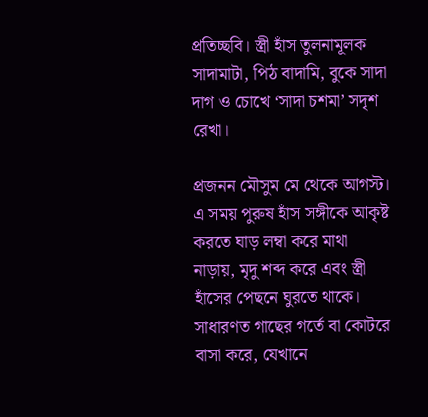প্রতিচ্ছবি। স্ত্রী হাঁস তুলনামূলক সাদামাটা, পিঠ বাদামি, বুকে সাদা দাগ ও চোখে ‘সাদা চশমা’ সদৃশ রেখা।

প্রজনন মৌসুম মে থেকে আগস্ট। এ সময় পুরুষ হাঁস সঙ্গীকে আকৃষ্ট করতে ঘাড় লম্বা করে মাথা নাড়ায়, মৃদু শব্দ করে এবং স্ত্রী হাঁসের পেছনে ঘুরতে থাকে। সাধারণত গাছের গর্তে বা কোটরে বাসা করে, যেখানে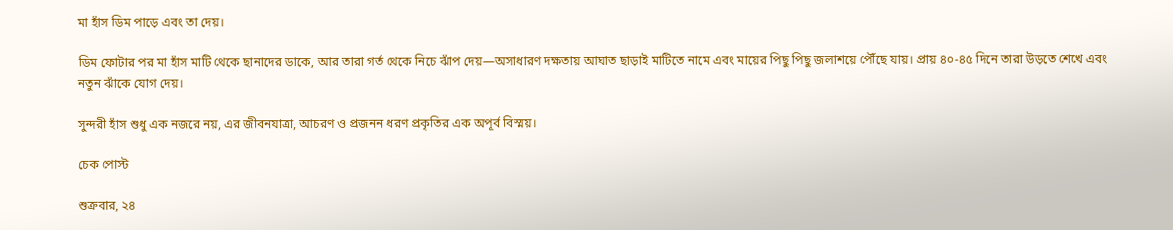মা হাঁস ডিম পাড়ে এবং তা দেয়।

ডিম ফোটার পর মা হাঁস মাটি থেকে ছানাদের ডাকে, আর তারা গর্ত থেকে নিচে ঝাঁপ দেয়—অসাধারণ দক্ষতায় আঘাত ছাড়াই মাটিতে নামে এবং মায়ের পিছু পিছু জলাশয়ে পৌঁছে যায়। প্রায় ৪০-৪৫ দিনে তারা উড়তে শেখে এবং নতুন ঝাঁকে যোগ দেয়।

সুন্দরী হাঁস শুধু এক নজরে নয়, এর জীবনযাত্রা, আচরণ ও প্রজনন ধরণ প্রকৃতির এক অপূর্ব বিস্ময়।

চেক পোস্ট

শুক্রবার, ২৪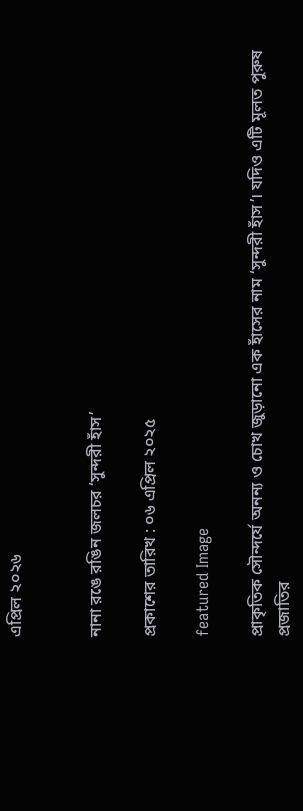এপ্রিল ২০২৬


নানা রঙে রঙিন জলচর ‘সুন্দরী হাঁস’

প্রকাশের তারিখ : ০৬ এপ্রিল ২০২৫

featured Image

প্রাকৃতিক সৌন্দর্যে অনন্য ও চোখ জুড়ানো এক হাঁসের নাম ‘সুন্দরী হাঁস’। যদিও এটি মূলত পুরুষ প্রজাতির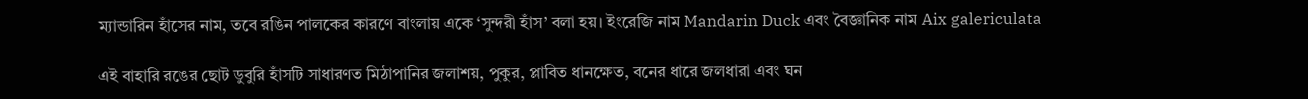ম্যান্ডারিন হাঁসের নাম, তবে রঙিন পালকের কারণে বাংলায় একে ‘সুন্দরী হাঁস’ বলা হয়। ইংরেজি নাম Mandarin Duck এবং বৈজ্ঞানিক নাম Aix galericulata

এই বাহারি রঙের ছোট ডুবুরি হাঁসটি সাধারণত মিঠাপানির জলাশয়, পুকুর, প্লাবিত ধানক্ষেত, বনের ধারে জলধারা এবং ঘন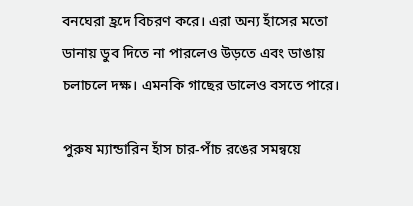বনঘেরা হ্রদে বিচরণ করে। এরা অন্য হাঁসের মতো ডানায় ডুব দিতে না পারলেও উড়তে এবং ডাঙায় চলাচলে দক্ষ। এমনকি গাছের ডালেও বসতে পারে।

পুরুষ ম্যান্ডারিন হাঁস চার-পাঁচ রঙের সমন্বয়ে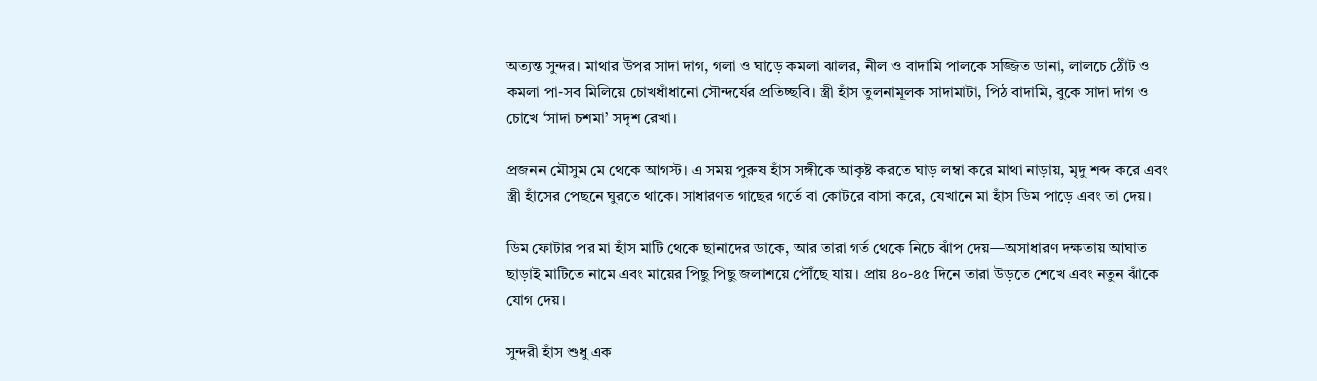অত্যন্ত সুন্দর। মাথার উপর সাদা দাগ, গলা ও ঘাড়ে কমলা ঝালর, নীল ও বাদামি পালকে সজ্জিত ডানা, লালচে ঠোঁট ও কমলা পা-সব মিলিয়ে চোখধাঁধানো সৌন্দর্যের প্রতিচ্ছবি। স্ত্রী হাঁস তুলনামূলক সাদামাটা, পিঠ বাদামি, বুকে সাদা দাগ ও চোখে ‘সাদা চশমা’ সদৃশ রেখা।

প্রজনন মৌসুম মে থেকে আগস্ট। এ সময় পুরুষ হাঁস সঙ্গীকে আকৃষ্ট করতে ঘাড় লম্বা করে মাথা নাড়ায়, মৃদু শব্দ করে এবং স্ত্রী হাঁসের পেছনে ঘুরতে থাকে। সাধারণত গাছের গর্তে বা কোটরে বাসা করে, যেখানে মা হাঁস ডিম পাড়ে এবং তা দেয়।

ডিম ফোটার পর মা হাঁস মাটি থেকে ছানাদের ডাকে, আর তারা গর্ত থেকে নিচে ঝাঁপ দেয়—অসাধারণ দক্ষতায় আঘাত ছাড়াই মাটিতে নামে এবং মায়ের পিছু পিছু জলাশয়ে পৌঁছে যায়। প্রায় ৪০-৪৫ দিনে তারা উড়তে শেখে এবং নতুন ঝাঁকে যোগ দেয়।

সুন্দরী হাঁস শুধু এক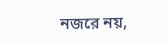নজরে নয়,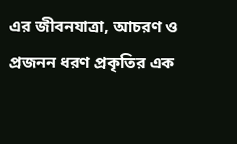এর জীবনযাত্রা, আচরণ ও প্রজনন ধরণ প্রকৃতির এক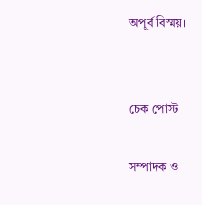অপূর্ব বিস্ময়।


চেক পোস্ট

সম্পাদক ও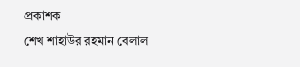প্রকাশক
শেখ শাহাউর রহমান বেলাল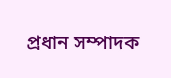প্রধান সম্পাদক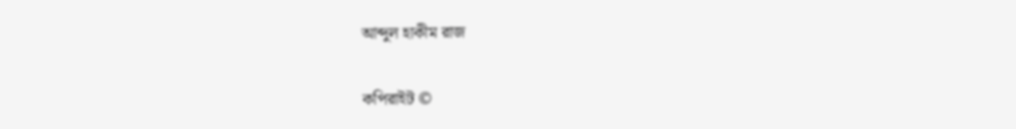আব্দুল হাকীম রাজ

কপিরাইট ©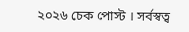২০২৬ চেক পোস্ট । সর্বস্বত্ব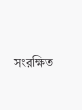সংরক্ষিত